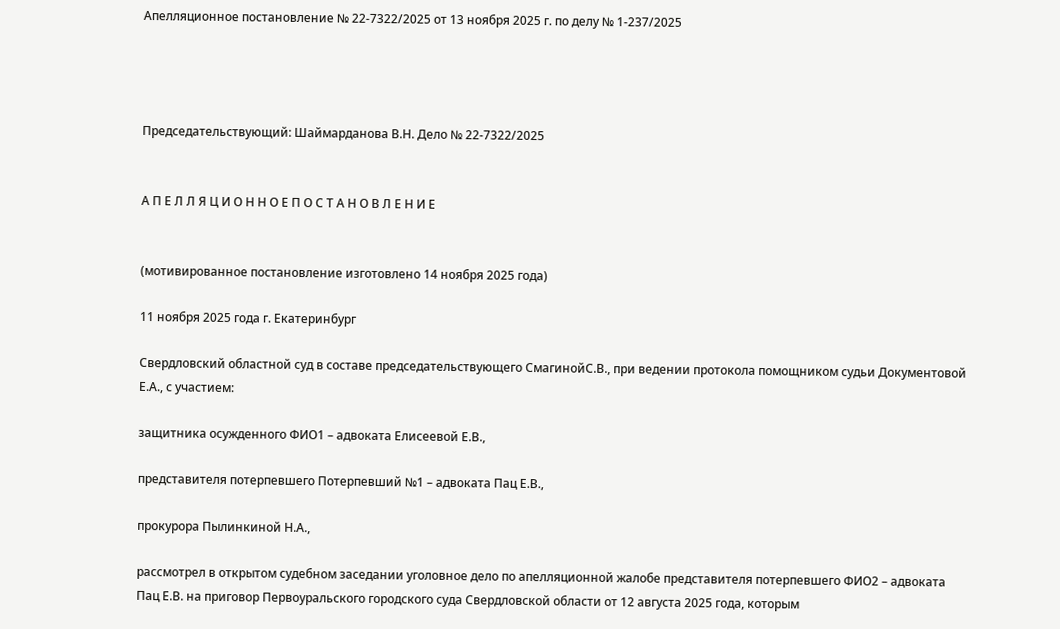Апелляционное постановление № 22-7322/2025 от 13 ноября 2025 г. по делу № 1-237/2025




Председательствующий: Шаймарданова В.Н. Дело № 22-7322/2025


А П Е Л Л Я Ц И О Н Н О Е П О С Т А Н О В Л Е Н И Е


(мотивированное постановление изготовлено 14 ноября 2025 года)

11 ноября 2025 года г. Екатеринбург

Свердловский областной суд в составе председательствующего СмагинойС.В., при ведении протокола помощником судьи Документовой Е.А., с участием:

защитника осужденного ФИО1 – адвоката Елисеевой Е.В.,

представителя потерпевшего Потерпевший №1 – адвоката Пац Е.В.,

прокурора Пылинкиной Н.А.,

рассмотрел в открытом судебном заседании уголовное дело по апелляционной жалобе представителя потерпевшего ФИО2 – адвоката Пац Е.В. на приговор Первоуральского городского суда Свердловской области от 12 августа 2025 года, которым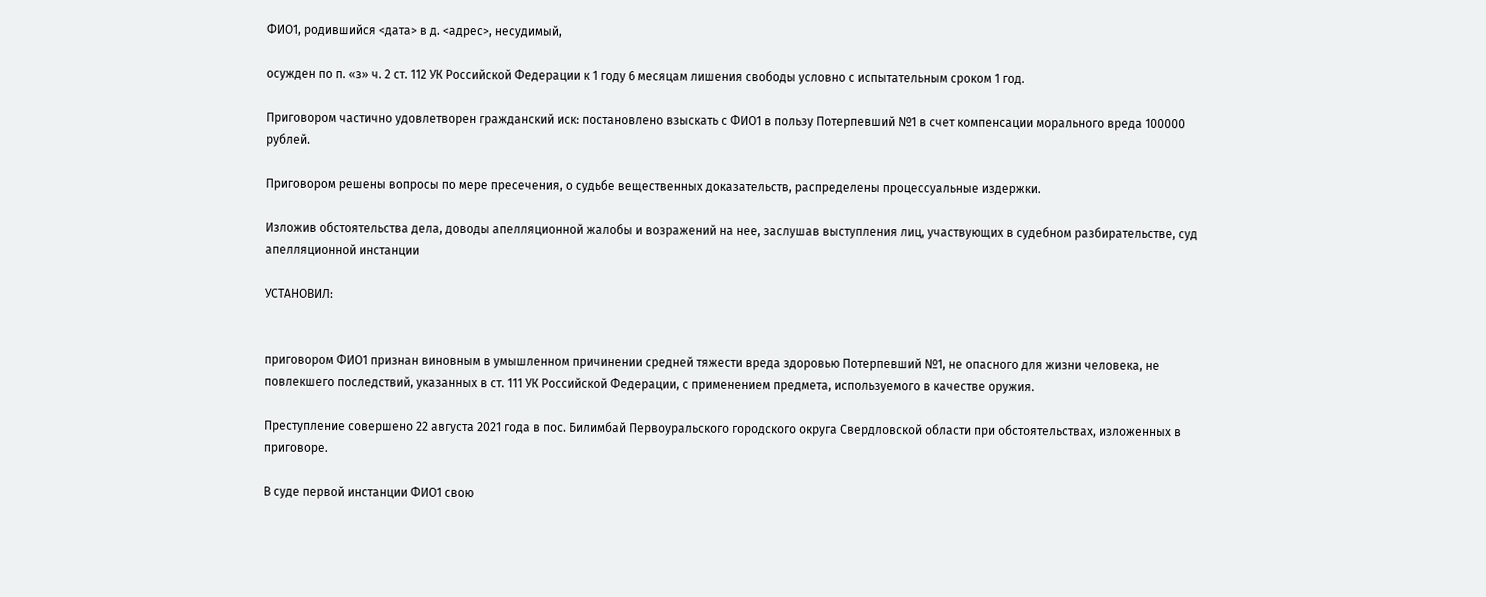ФИО1, родившийся <дата> в д. <адрес>, несудимый,

осужден по п. «з» ч. 2 ст. 112 УК Российской Федерации к 1 году 6 месяцам лишения свободы условно с испытательным сроком 1 год.

Приговором частично удовлетворен гражданский иск: постановлено взыскать с ФИО1 в пользу Потерпевший №1 в счет компенсации морального вреда 100000 рублей.

Приговором решены вопросы по мере пресечения, о судьбе вещественных доказательств, распределены процессуальные издержки.

Изложив обстоятельства дела, доводы апелляционной жалобы и возражений на нее, заслушав выступления лиц, участвующих в судебном разбирательстве, суд апелляционной инстанции

УСТАНОВИЛ:


приговором ФИО1 признан виновным в умышленном причинении средней тяжести вреда здоровью Потерпевший №1, не опасного для жизни человека, не повлекшего последствий, указанных в ст. 111 УК Российской Федерации, с применением предмета, используемого в качестве оружия.

Преступление совершено 22 августа 2021 года в пос. Билимбай Первоуральского городского округа Свердловской области при обстоятельствах, изложенных в приговоре.

В суде первой инстанции ФИО1 свою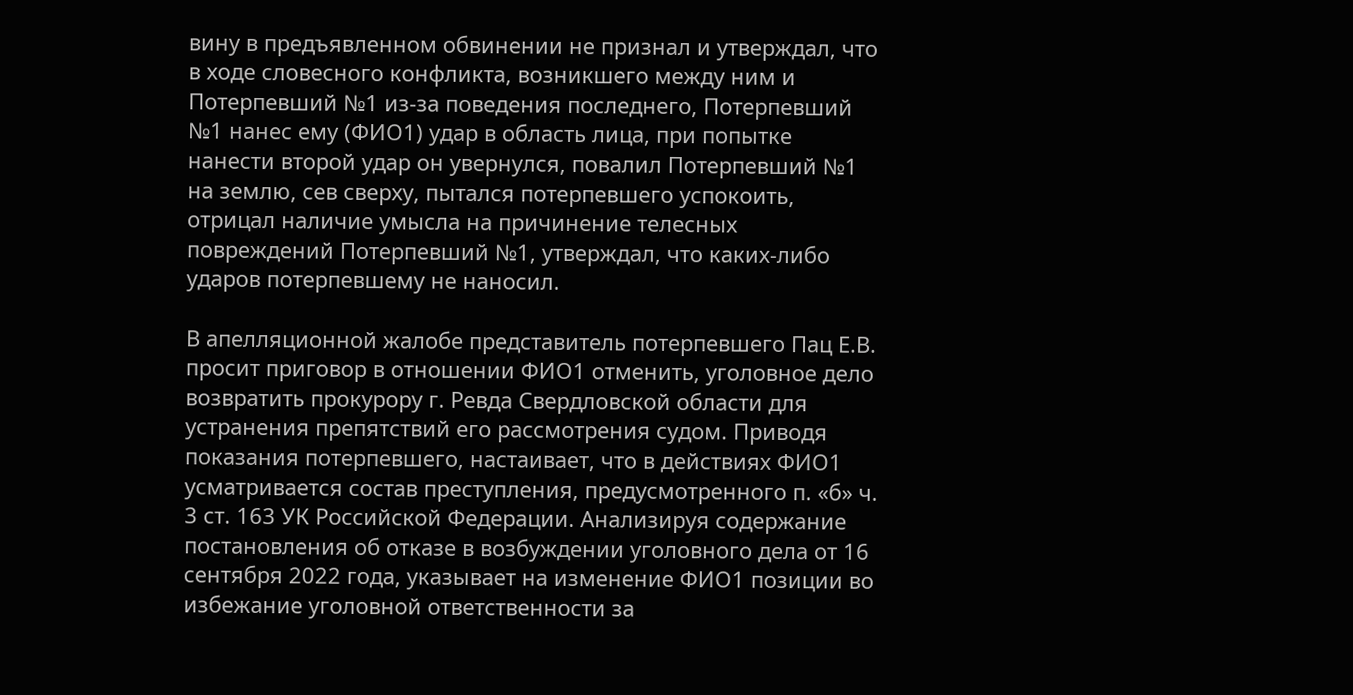вину в предъявленном обвинении не признал и утверждал, что в ходе словесного конфликта, возникшего между ним и Потерпевший №1 из-за поведения последнего, Потерпевший №1 нанес ему (ФИО1) удар в область лица, при попытке нанести второй удар он увернулся, повалил Потерпевший №1 на землю, сев сверху, пытался потерпевшего успокоить, отрицал наличие умысла на причинение телесных повреждений Потерпевший №1, утверждал, что каких-либо ударов потерпевшему не наносил.

В апелляционной жалобе представитель потерпевшего Пац Е.В. просит приговор в отношении ФИО1 отменить, уголовное дело возвратить прокурору г. Ревда Свердловской области для устранения препятствий его рассмотрения судом. Приводя показания потерпевшего, настаивает, что в действиях ФИО1 усматривается состав преступления, предусмотренного п. «б» ч. 3 ст. 163 УК Российской Федерации. Анализируя содержание постановления об отказе в возбуждении уголовного дела от 16 сентября 2022 года, указывает на изменение ФИО1 позиции во избежание уголовной ответственности за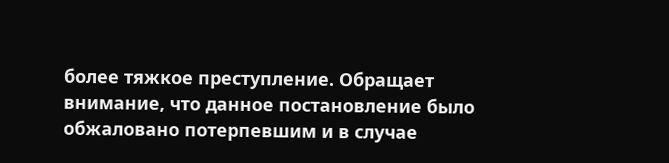более тяжкое преступление. Обращает внимание, что данное постановление было обжаловано потерпевшим и в случае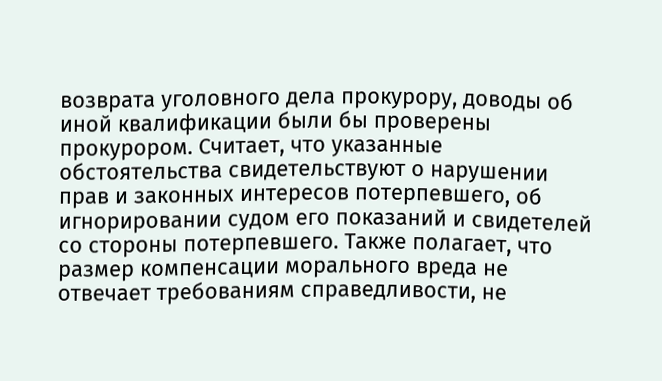возврата уголовного дела прокурору, доводы об иной квалификации были бы проверены прокурором. Считает, что указанные обстоятельства свидетельствуют о нарушении прав и законных интересов потерпевшего, об игнорировании судом его показаний и свидетелей со стороны потерпевшего. Также полагает, что размер компенсации морального вреда не отвечает требованиям справедливости, не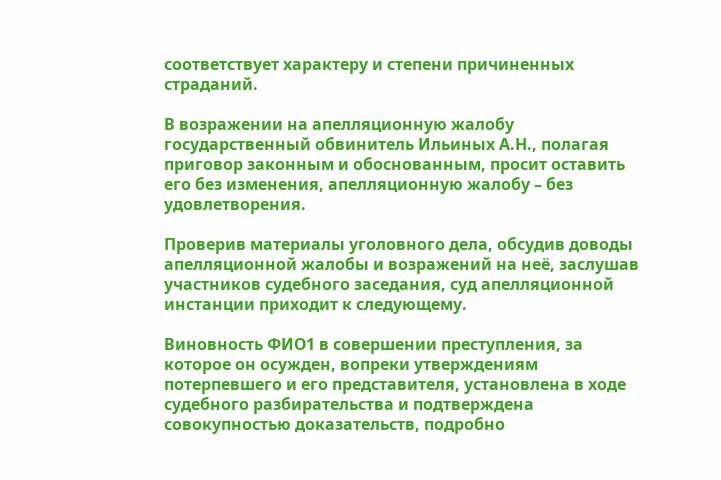соответствует характеру и степени причиненных страданий.

В возражении на апелляционную жалобу государственный обвинитель Ильиных А.Н., полагая приговор законным и обоснованным, просит оставить его без изменения, апелляционную жалобу – без удовлетворения.

Проверив материалы уголовного дела, обсудив доводы апелляционной жалобы и возражений на неё, заслушав участников судебного заседания, суд апелляционной инстанции приходит к следующему.

Виновность ФИО1 в совершении преступления, за которое он осужден, вопреки утверждениям потерпевшего и его представителя, установлена в ходе судебного разбирательства и подтверждена совокупностью доказательств, подробно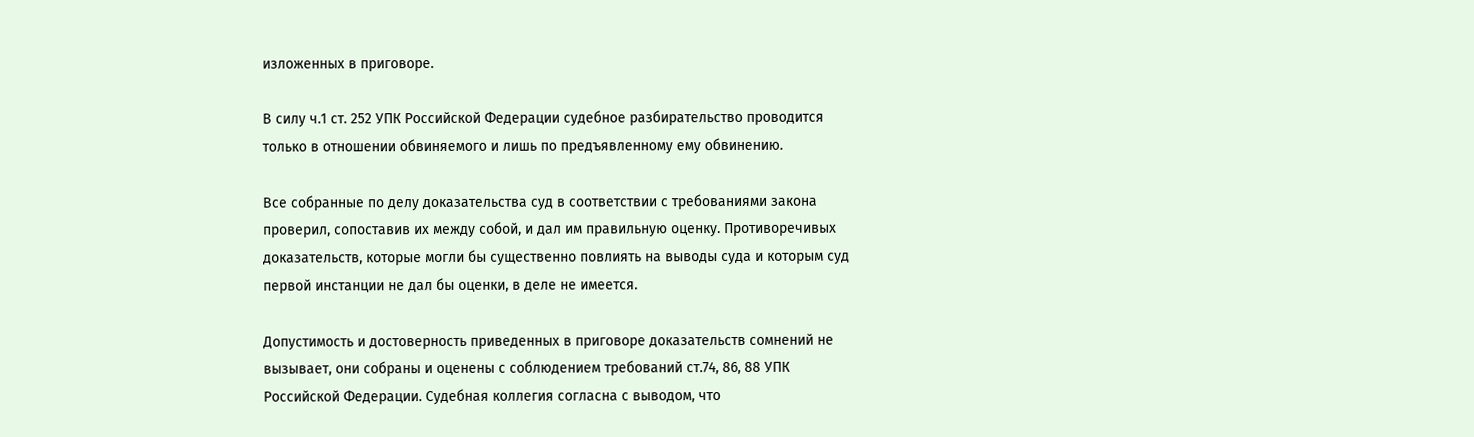изложенных в приговоре.

В силу ч.1 ст. 252 УПК Российской Федерации судебное разбирательство проводится только в отношении обвиняемого и лишь по предъявленному ему обвинению.

Все собранные по делу доказательства суд в соответствии с требованиями закона проверил, сопоставив их между собой, и дал им правильную оценку. Противоречивых доказательств, которые могли бы существенно повлиять на выводы суда и которым суд первой инстанции не дал бы оценки, в деле не имеется.

Допустимость и достоверность приведенных в приговоре доказательств сомнений не вызывает, они собраны и оценены с соблюдением требований ст.74, 86, 88 УПК Российской Федерации. Судебная коллегия согласна с выводом, что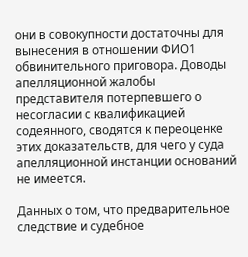они в совокупности достаточны для вынесения в отношении ФИО1 обвинительного приговора. Доводы апелляционной жалобы представителя потерпевшего о несогласии с квалификацией содеянного, сводятся к переоценке этих доказательств, для чего у суда апелляционной инстанции оснований не имеется.

Данных о том, что предварительное следствие и судебное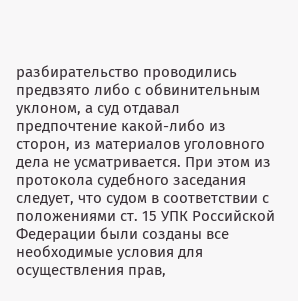разбирательство проводились предвзято либо с обвинительным уклоном, а суд отдавал предпочтение какой-либо из сторон, из материалов уголовного дела не усматривается. При этом из протокола судебного заседания следует, что судом в соответствии с положениями ст. 15 УПК Российской Федерации были созданы все необходимые условия для осуществления прав,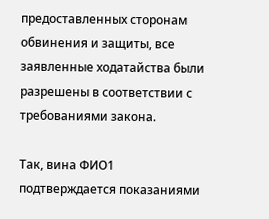предоставленных сторонам обвинения и защиты, все заявленные ходатайства были разрешены в соответствии с требованиями закона.

Так, вина ФИО1 подтверждается показаниями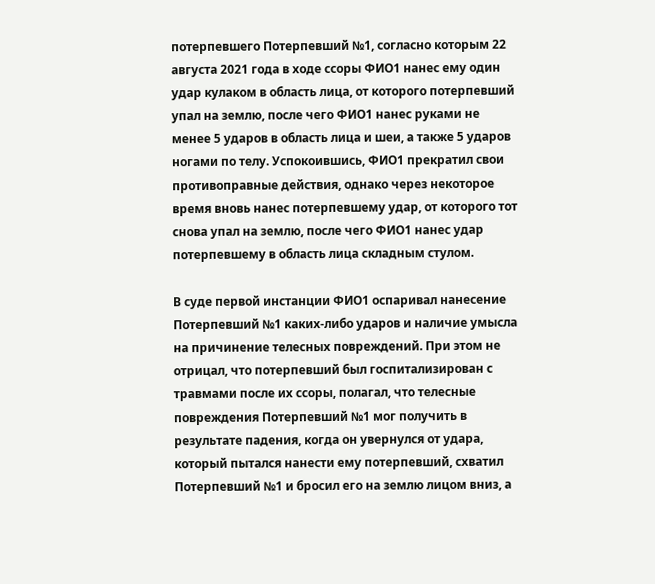потерпевшего Потерпевший №1, согласно которым 22 августа 2021 года в ходе ссоры ФИО1 нанес ему один удар кулаком в область лица, от которого потерпевший упал на землю, после чего ФИО1 нанес руками не менее 5 ударов в область лица и шеи, а также 5 ударов ногами по телу. Успокоившись, ФИО1 прекратил свои противоправные действия, однако через некоторое время вновь нанес потерпевшему удар, от которого тот снова упал на землю, после чего ФИО1 нанес удар потерпевшему в область лица складным стулом.

В суде первой инстанции ФИО1 оспаривал нанесение Потерпевший №1 каких-либо ударов и наличие умысла на причинение телесных повреждений. При этом не отрицал, что потерпевший был госпитализирован с травмами после их ссоры, полагал, что телесные повреждения Потерпевший №1 мог получить в результате падения, когда он увернулся от удара, который пытался нанести ему потерпевший, схватил Потерпевший №1 и бросил его на землю лицом вниз, а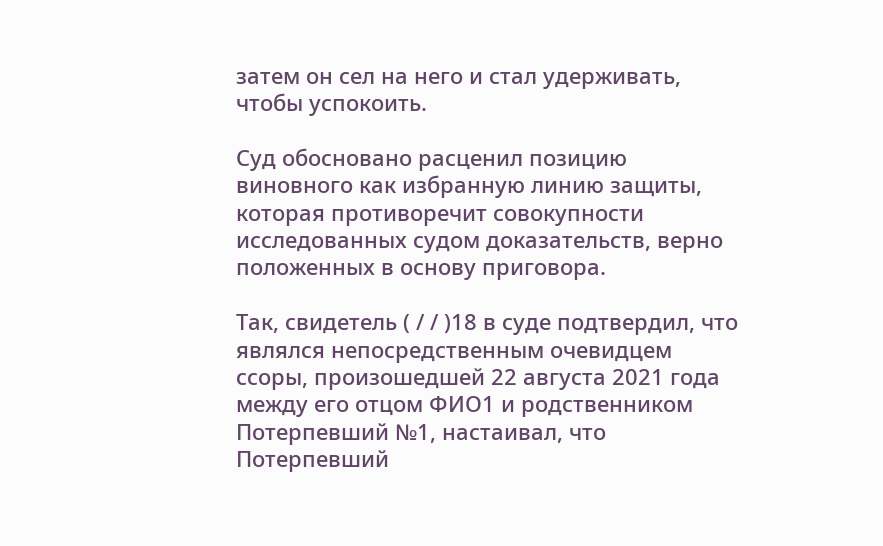затем он сел на него и стал удерживать, чтобы успокоить.

Суд обосновано расценил позицию виновного как избранную линию защиты, которая противоречит совокупности исследованных судом доказательств, верно положенных в основу приговора.

Так, свидетель ( / / )18 в суде подтвердил, что являлся непосредственным очевидцем ссоры, произошедшей 22 августа 2021 года между его отцом ФИО1 и родственником Потерпевший №1, настаивал, что Потерпевший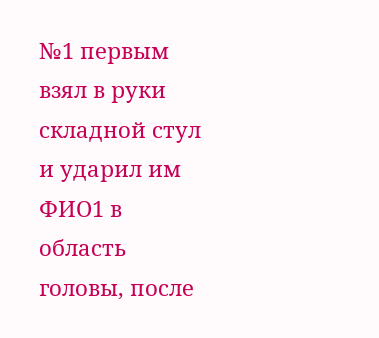№1 первым взял в руки складной стул и ударил им ФИО1 в область головы, после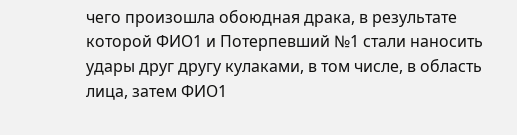чего произошла обоюдная драка, в результате которой ФИО1 и Потерпевший №1 стали наносить удары друг другу кулаками, в том числе, в область лица, затем ФИО1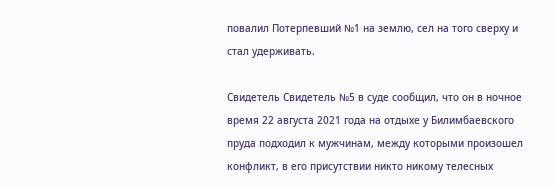повалил Потерпевший №1 на землю, сел на того сверху и стал удерживать.

Свидетель Свидетель №5 в суде сообщил, что он в ночное время 22 августа 2021 года на отдыхе у Билимбаевского пруда подходил к мужчинам, между которыми произошел конфликт, в его присутствии никто никому телесных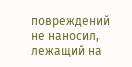повреждений не наносил, лежащий на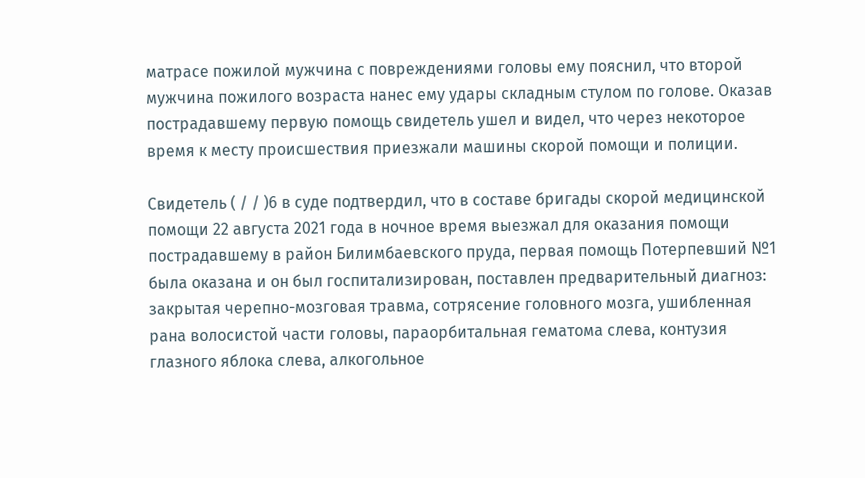матрасе пожилой мужчина с повреждениями головы ему пояснил, что второй мужчина пожилого возраста нанес ему удары складным стулом по голове. Оказав пострадавшему первую помощь свидетель ушел и видел, что через некоторое время к месту происшествия приезжали машины скорой помощи и полиции.

Свидетель ( / / )6 в суде подтвердил, что в составе бригады скорой медицинской помощи 22 августа 2021 года в ночное время выезжал для оказания помощи пострадавшему в район Билимбаевского пруда, первая помощь Потерпевший №1 была оказана и он был госпитализирован, поставлен предварительный диагноз: закрытая черепно-мозговая травма, сотрясение головного мозга, ушибленная рана волосистой части головы, параорбитальная гематома слева, контузия глазного яблока слева, алкогольное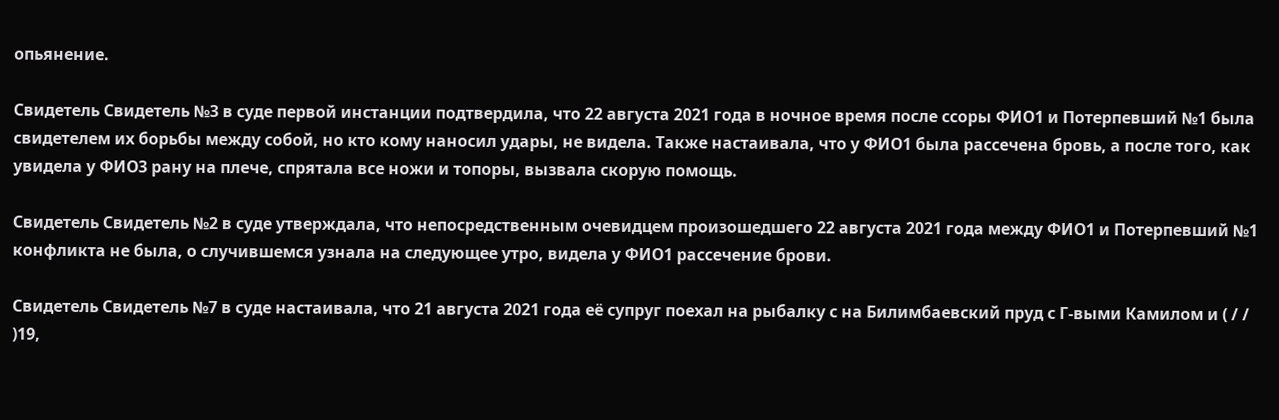опьянение.

Свидетель Свидетель №3 в суде первой инстанции подтвердила, что 22 августа 2021 года в ночное время после ссоры ФИО1 и Потерпевший №1 была свидетелем их борьбы между собой, но кто кому наносил удары, не видела. Также настаивала, что у ФИО1 была рассечена бровь, а после того, как увидела у ФИО3 рану на плече, спрятала все ножи и топоры, вызвала скорую помощь.

Свидетель Свидетель №2 в суде утверждала, что непосредственным очевидцем произошедшего 22 августа 2021 года между ФИО1 и Потерпевший №1 конфликта не была, о случившемся узнала на следующее утро, видела у ФИО1 рассечение брови.

Свидетель Свидетель №7 в суде настаивала, что 21 августа 2021 года её супруг поехал на рыбалку с на Билимбаевский пруд с Г-выми Камилом и ( / / )19,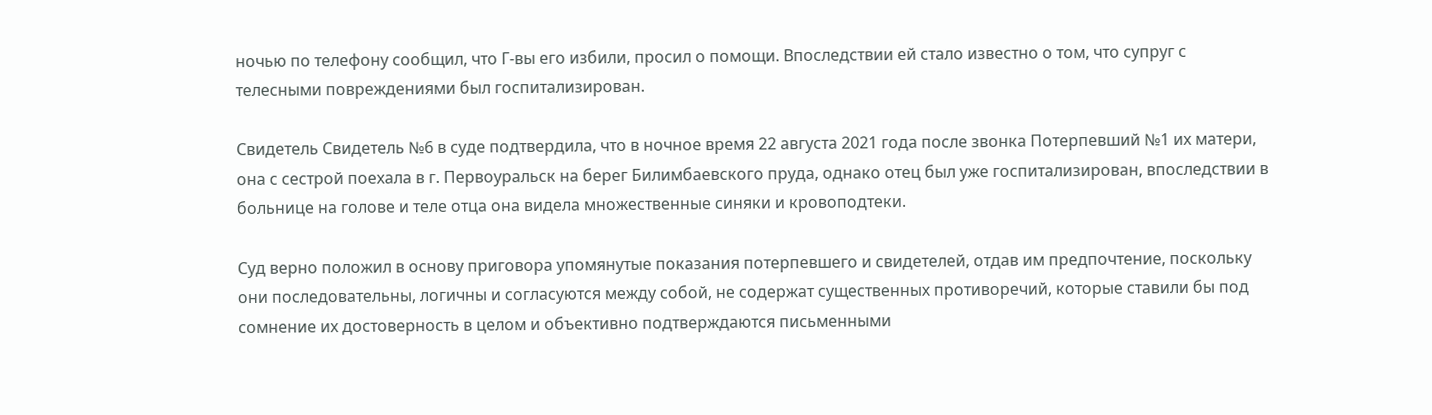ночью по телефону сообщил, что Г-вы его избили, просил о помощи. Впоследствии ей стало известно о том, что супруг с телесными повреждениями был госпитализирован.

Свидетель Свидетель №6 в суде подтвердила, что в ночное время 22 августа 2021 года после звонка Потерпевший №1 их матери, она с сестрой поехала в г. Первоуральск на берег Билимбаевского пруда, однако отец был уже госпитализирован, впоследствии в больнице на голове и теле отца она видела множественные синяки и кровоподтеки.

Суд верно положил в основу приговора упомянутые показания потерпевшего и свидетелей, отдав им предпочтение, поскольку они последовательны, логичны и согласуются между собой, не содержат существенных противоречий, которые ставили бы под сомнение их достоверность в целом и объективно подтверждаются письменными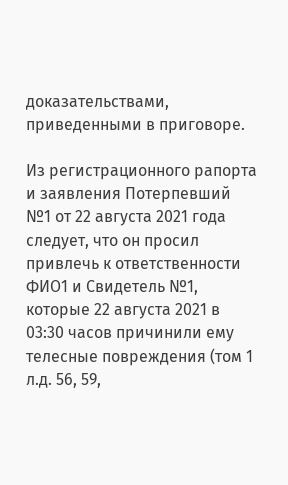доказательствами, приведенными в приговоре.

Из регистрационного рапорта и заявления Потерпевший №1 от 22 августа 2021 года следует, что он просил привлечь к ответственности ФИО1 и Свидетель №1, которые 22 августа 2021 в 03:30 часов причинили ему телесные повреждения (том 1 л.д. 56, 59,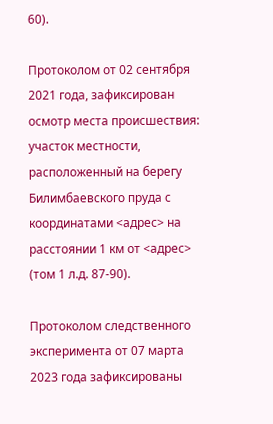60).

Протоколом от 02 сентября 2021 года, зафиксирован осмотр места происшествия: участок местности, расположенный на берегу Билимбаевского пруда с координатами <адрес> на расстоянии 1 км от <адрес> (том 1 л.д. 87-90).

Протоколом следственного эксперимента от 07 марта 2023 года зафиксированы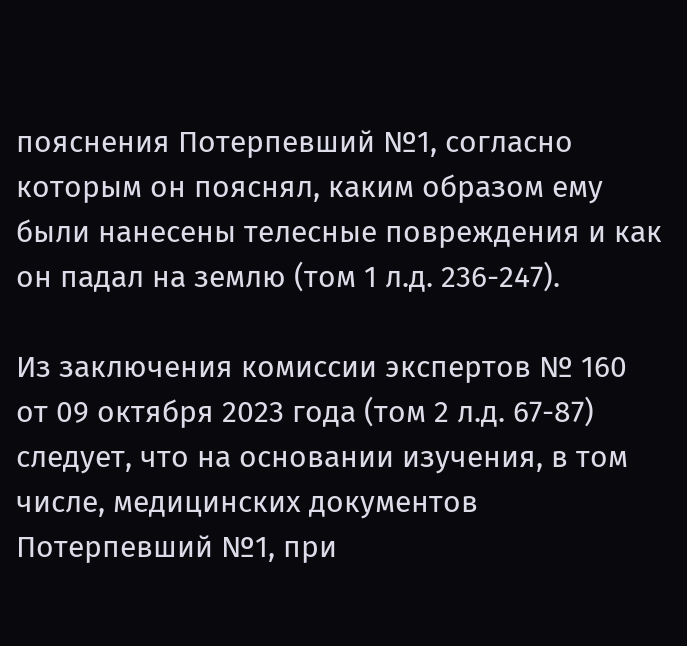пояснения Потерпевший №1, согласно которым он пояснял, каким образом ему были нанесены телесные повреждения и как он падал на землю (том 1 л.д. 236-247).

Из заключения комиссии экспертов № 160 от 09 октября 2023 года (том 2 л.д. 67-87) следует, что на основании изучения, в том числе, медицинских документов Потерпевший №1, при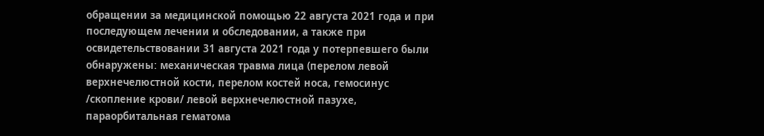обращении за медицинской помощью 22 августа 2021 года и при последующем лечении и обследовании, а также при освидетельствовании 31 августа 2021 года у потерпевшего были обнаружены: механическая травма лица (перелом левой верхнечелюстной кости, перелом костей носа, гемосинус /скопление крови/ левой верхнечелюстной пазухе, параорбитальная гематома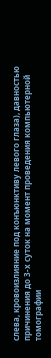слева, кровоизлияние под конъюнктиву левого глаза), давностью причинения до 3-х суток на момент проведения компьютерной томографии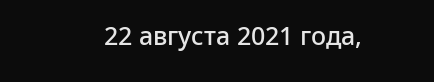22 августа 2021 года,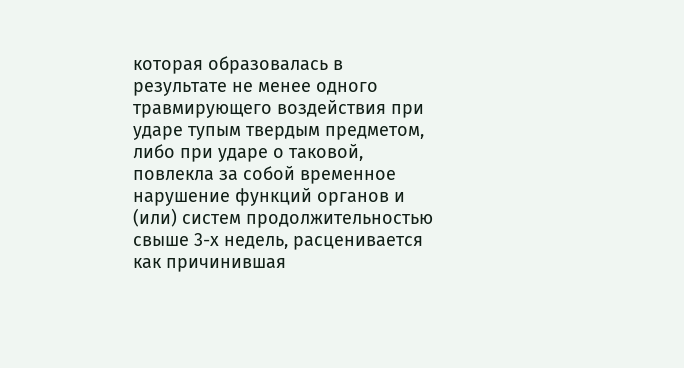которая образовалась в результате не менее одного травмирующего воздействия при ударе тупым твердым предметом, либо при ударе о таковой, повлекла за собой временное нарушение функций органов и (или) систем продолжительностью свыше 3-х недель, расценивается как причинившая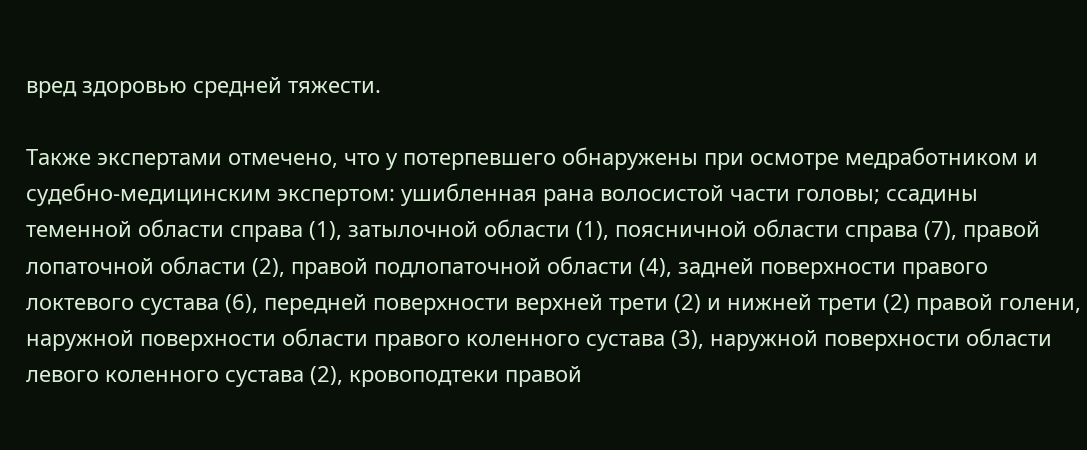вред здоровью средней тяжести.

Также экспертами отмечено, что у потерпевшего обнаружены при осмотре медработником и судебно-медицинским экспертом: ушибленная рана волосистой части головы; ссадины теменной области справа (1), затылочной области (1), поясничной области справа (7), правой лопаточной области (2), правой подлопаточной области (4), задней поверхности правого локтевого сустава (6), передней поверхности верхней трети (2) и нижней трети (2) правой голени, наружной поверхности области правого коленного сустава (3), наружной поверхности области левого коленного сустава (2), кровоподтеки правой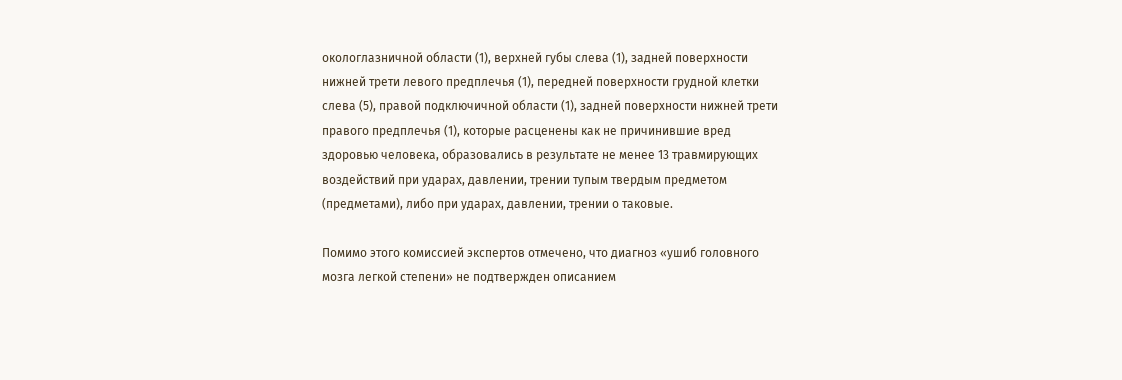окологлазничной области (1), верхней губы слева (1), задней поверхности нижней трети левого предплечья (1), передней поверхности грудной клетки слева (5), правой подключичной области (1), задней поверхности нижней трети правого предплечья (1), которые расценены как не причинившие вред здоровью человека, образовались в результате не менее 13 травмирующих воздействий при ударах, давлении, трении тупым твердым предметом (предметами), либо при ударах, давлении, трении о таковые.

Помимо этого комиссией экспертов отмечено, что диагноз «ушиб головного мозга легкой степени» не подтвержден описанием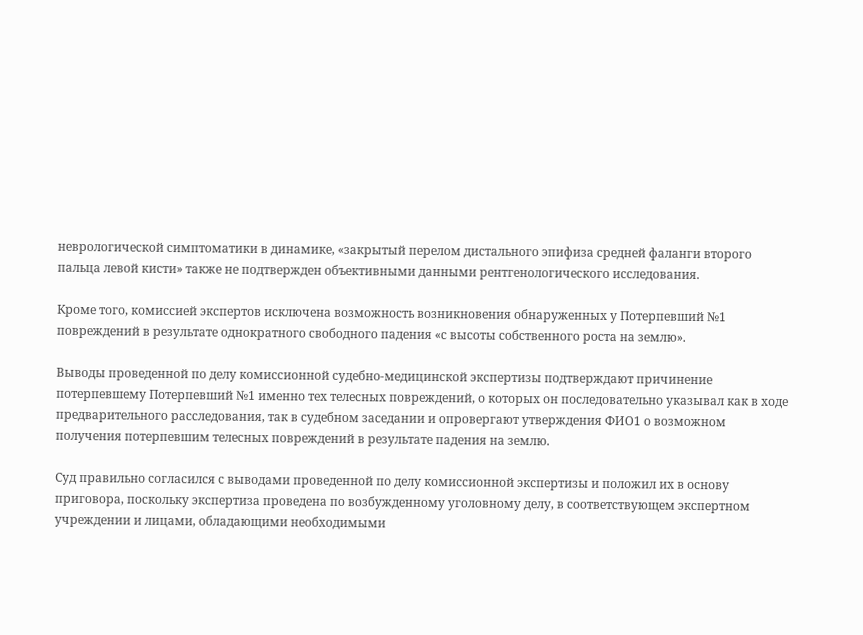неврологической симптоматики в динамике, «закрытый перелом дистального эпифиза средней фаланги второго пальца левой кисти» также не подтвержден объективными данными рентгенологического исследования.

Кроме того, комиссией экспертов исключена возможность возникновения обнаруженных у Потерпевший №1 повреждений в результате однократного свободного падения «с высоты собственного роста на землю».

Выводы проведенной по делу комиссионной судебно-медицинской экспертизы подтверждают причинение потерпевшему Потерпевший №1 именно тех телесных повреждений, о которых он последовательно указывал как в ходе предварительного расследования, так в судебном заседании и опровергают утверждения ФИО1 о возможном получения потерпевшим телесных повреждений в результате падения на землю.

Суд правильно согласился с выводами проведенной по делу комиссионной экспертизы и положил их в основу приговора, поскольку экспертиза проведена по возбужденному уголовному делу, в соответствующем экспертном учреждении и лицами, обладающими необходимыми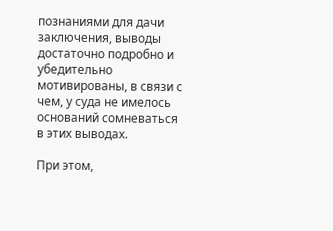познаниями для дачи заключения, выводы достаточно подробно и убедительно мотивированы, в связи с чем, у суда не имелось оснований сомневаться в этих выводах.

При этом,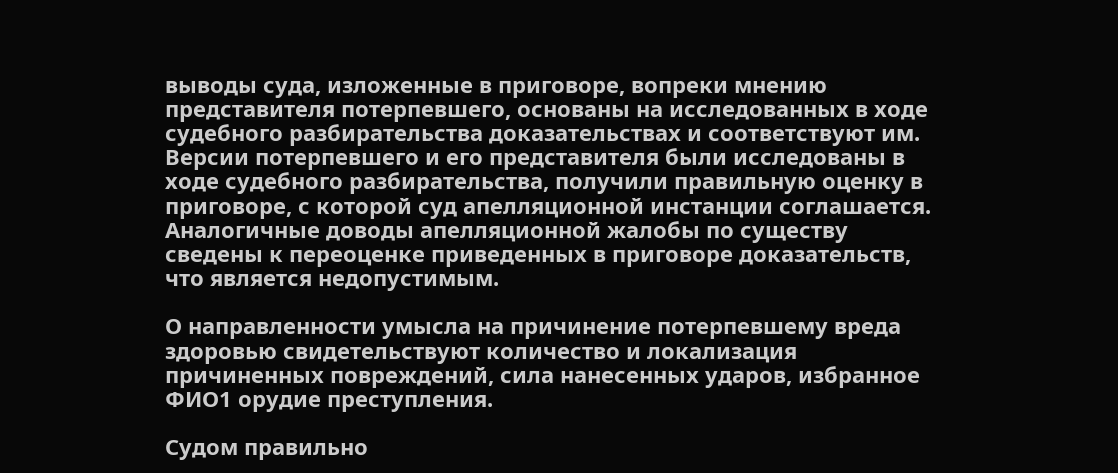выводы суда, изложенные в приговоре, вопреки мнению представителя потерпевшего, основаны на исследованных в ходе судебного разбирательства доказательствах и соответствуют им. Версии потерпевшего и его представителя были исследованы в ходе судебного разбирательства, получили правильную оценку в приговоре, с которой суд апелляционной инстанции соглашается. Аналогичные доводы апелляционной жалобы по существу сведены к переоценке приведенных в приговоре доказательств, что является недопустимым.

О направленности умысла на причинение потерпевшему вреда здоровью свидетельствуют количество и локализация причиненных повреждений, сила нанесенных ударов, избранное ФИО1 орудие преступления.

Судом правильно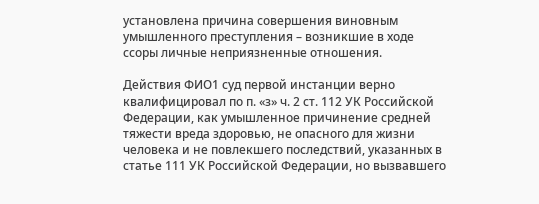установлена причина совершения виновным умышленного преступления – возникшие в ходе ссоры личные неприязненные отношения.

Действия ФИО1 суд первой инстанции верно квалифицировал по п. «з» ч. 2 ст. 112 УК Российской Федерации, как умышленное причинение средней тяжести вреда здоровью, не опасного для жизни человека и не повлекшего последствий, указанных в статье 111 УК Российской Федерации, но вызвавшего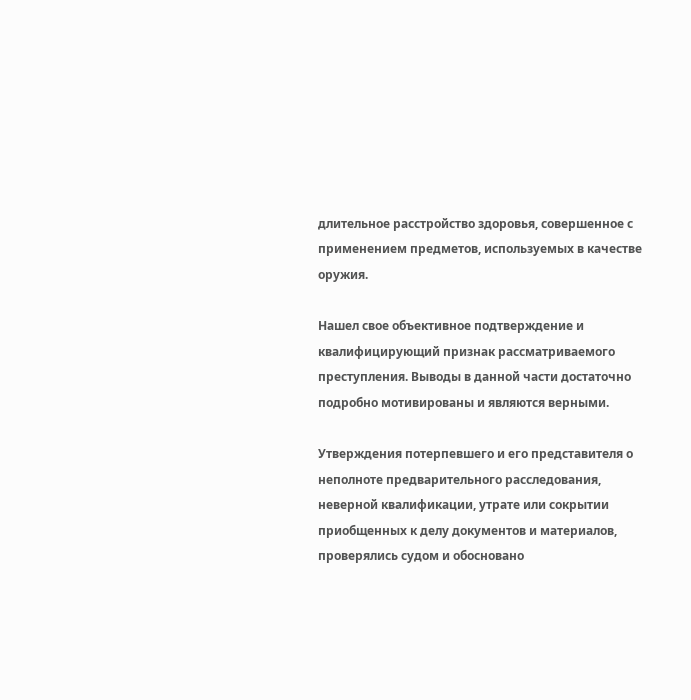длительное расстройство здоровья, совершенное с применением предметов, используемых в качестве оружия.

Нашел свое объективное подтверждение и квалифицирующий признак рассматриваемого преступления. Выводы в данной части достаточно подробно мотивированы и являются верными.

Утверждения потерпевшего и его представителя о неполноте предварительного расследования, неверной квалификации, утрате или сокрытии приобщенных к делу документов и материалов, проверялись судом и обосновано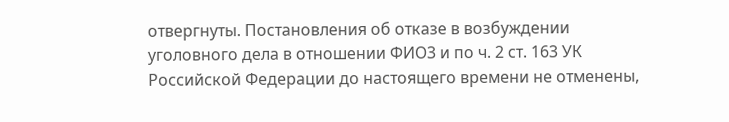отвергнуты. Постановления об отказе в возбуждении уголовного дела в отношении ФИО3 и по ч. 2 ст. 163 УК Российской Федерации до настоящего времени не отменены,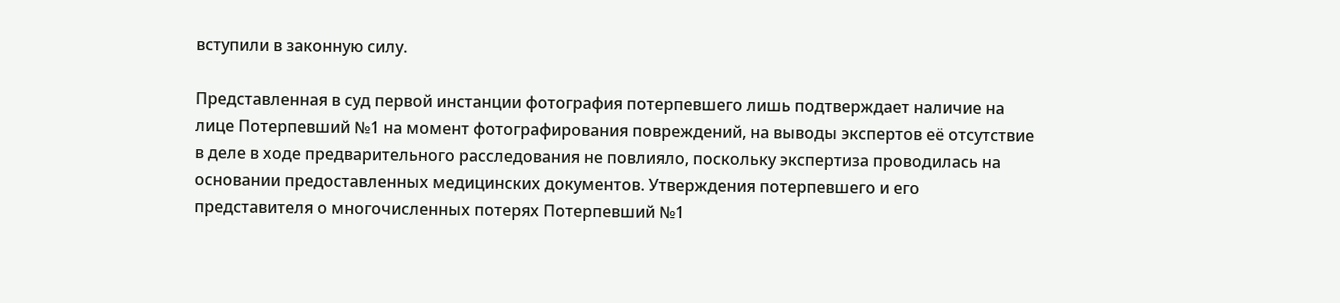вступили в законную силу.

Представленная в суд первой инстанции фотография потерпевшего лишь подтверждает наличие на лице Потерпевший №1 на момент фотографирования повреждений, на выводы экспертов её отсутствие в деле в ходе предварительного расследования не повлияло, поскольку экспертиза проводилась на основании предоставленных медицинских документов. Утверждения потерпевшего и его представителя о многочисленных потерях Потерпевший №1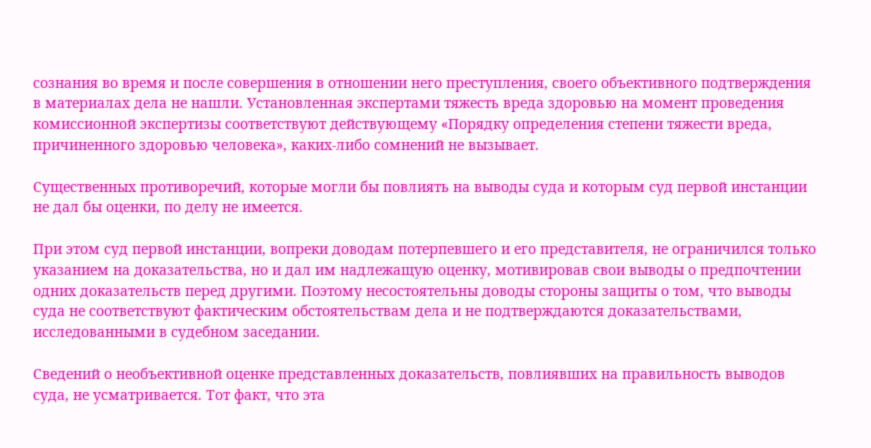сознания во время и после совершения в отношении него преступления, своего объективного подтверждения в материалах дела не нашли. Установленная экспертами тяжесть вреда здоровью на момент проведения комиссионной экспертизы соответствуют действующему «Порядку определения степени тяжести вреда, причиненного здоровью человека», каких-либо сомнений не вызывает.

Существенных противоречий, которые могли бы повлиять на выводы суда и которым суд первой инстанции не дал бы оценки, по делу не имеется.

При этом суд первой инстанции, вопреки доводам потерпевшего и его представителя, не ограничился только указанием на доказательства, но и дал им надлежащую оценку, мотивировав свои выводы о предпочтении одних доказательств перед другими. Поэтому несостоятельны доводы стороны защиты о том, что выводы суда не соответствуют фактическим обстоятельствам дела и не подтверждаются доказательствами, исследованными в судебном заседании.

Сведений о необъективной оценке представленных доказательств, повлиявших на правильность выводов суда, не усматривается. Тот факт, что эта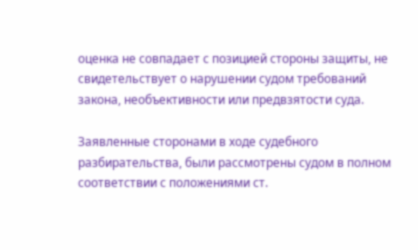оценка не совпадает с позицией стороны защиты, не свидетельствует о нарушении судом требований закона, необъективности или предвзятости суда.

Заявленные сторонами в ходе судебного разбирательства, были рассмотрены судом в полном соответствии с положениями ст.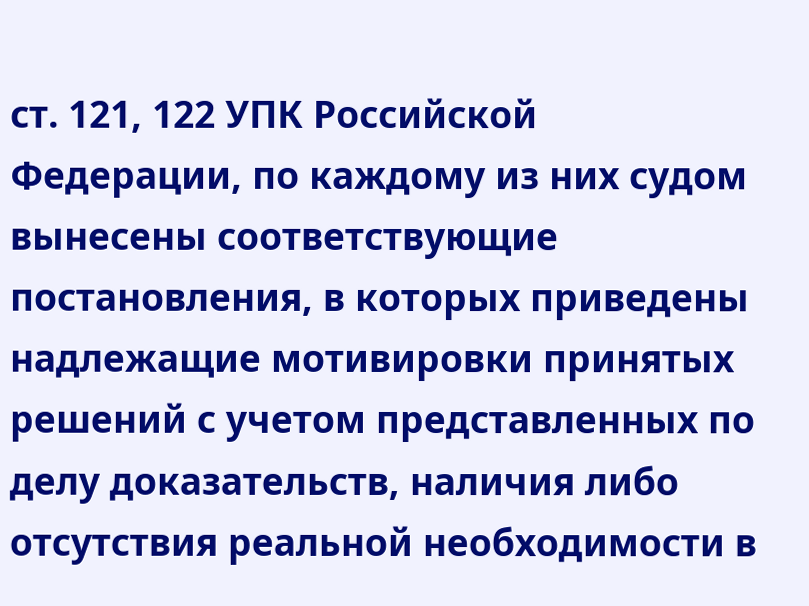ст. 121, 122 УПК Российской Федерации, по каждому из них судом вынесены соответствующие постановления, в которых приведены надлежащие мотивировки принятых решений с учетом представленных по делу доказательств, наличия либо отсутствия реальной необходимости в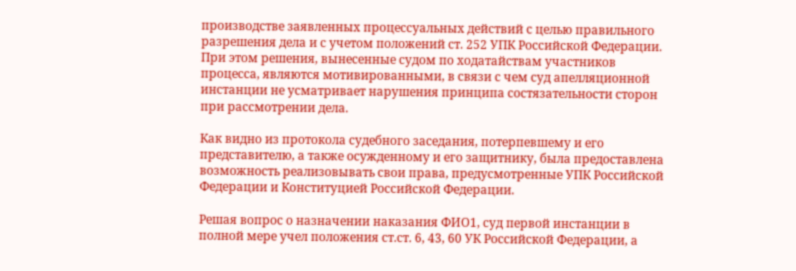производстве заявленных процессуальных действий с целью правильного разрешения дела и с учетом положений ст. 252 УПК Российской Федерации. При этом решения, вынесенные судом по ходатайствам участников процесса, являются мотивированными, в связи с чем суд апелляционной инстанции не усматривает нарушения принципа состязательности сторон при рассмотрении дела.

Как видно из протокола судебного заседания, потерпевшему и его представителю, а также осужденному и его защитнику, была предоставлена возможность реализовывать свои права, предусмотренные УПК Российской Федерации и Конституцией Российской Федерации.

Решая вопрос о назначении наказания ФИО1, суд первой инстанции в полной мере учел положения ст.ст. 6, 43, 60 УК Российской Федерации, а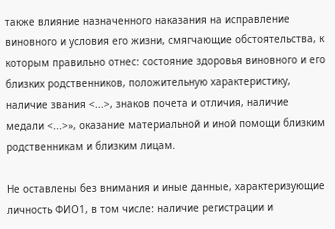также влияние назначенного наказания на исправление виновного и условия его жизни, смягчающие обстоятельства, к которым правильно отнес: состояние здоровья виновного и его близких родственников, положительную характеристику, наличие звания <...>, знаков почета и отличия, наличие медали <...>», оказание материальной и иной помощи близким родственникам и близким лицам.

Не оставлены без внимания и иные данные, характеризующие личность ФИО1, в том числе: наличие регистрации и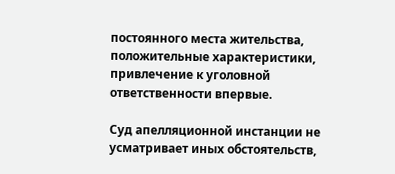постоянного места жительства, положительные характеристики, привлечение к уголовной ответственности впервые.

Суд апелляционной инстанции не усматривает иных обстоятельств,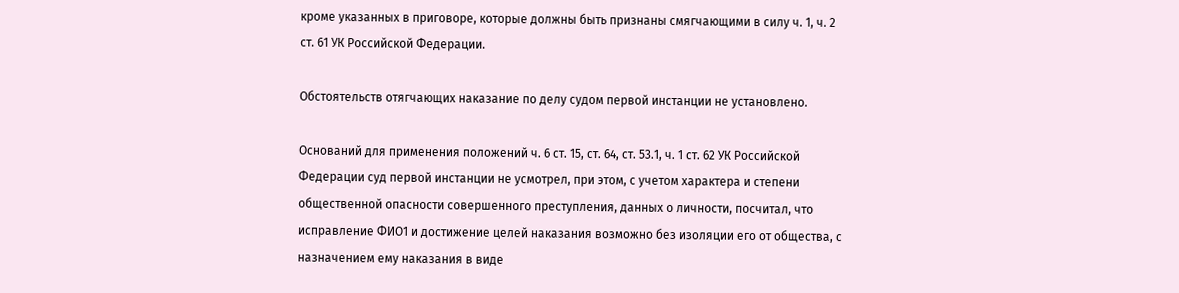кроме указанных в приговоре, которые должны быть признаны смягчающими в силу ч. 1, ч. 2 ст. 61 УК Российской Федерации.

Обстоятельств отягчающих наказание по делу судом первой инстанции не установлено.

Оснований для применения положений ч. 6 ст. 15, ст. 64, ст. 53.1, ч. 1 ст. 62 УК Российской Федерации суд первой инстанции не усмотрел, при этом, с учетом характера и степени общественной опасности совершенного преступления, данных о личности, посчитал, что исправление ФИО1 и достижение целей наказания возможно без изоляции его от общества, с назначением ему наказания в виде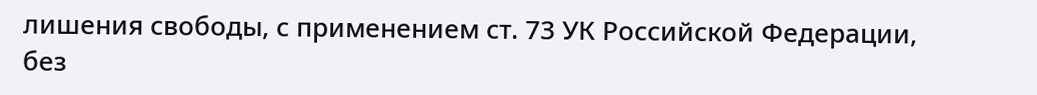лишения свободы, с применением ст. 73 УК Российской Федерации, без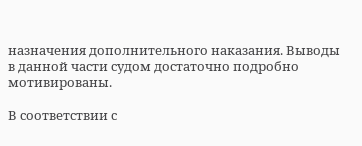назначения дополнительного наказания. Выводы в данной части судом достаточно подробно мотивированы.

В соответствии с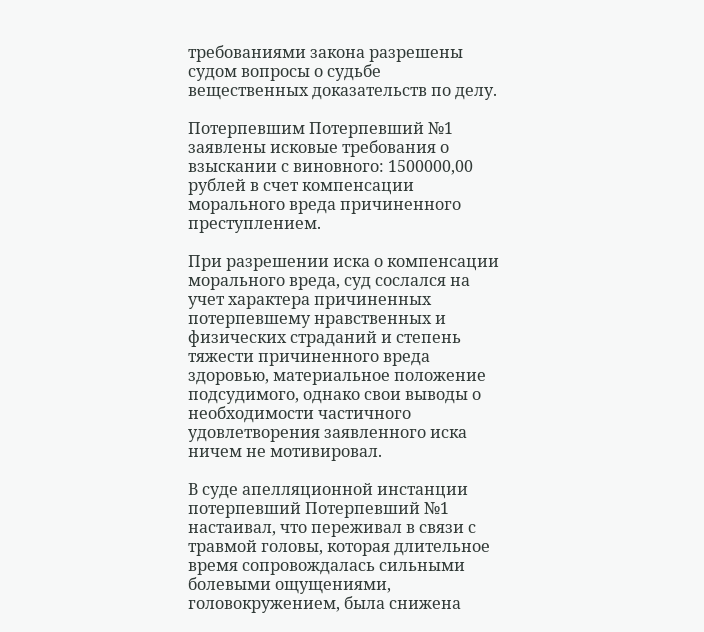требованиями закона разрешены судом вопросы о судьбе вещественных доказательств по делу.

Потерпевшим Потерпевший №1 заявлены исковые требования о взыскании с виновного: 1500000,00 рублей в счет компенсации морального вреда причиненного преступлением.

При разрешении иска о компенсации морального вреда, суд сослался на учет характера причиненных потерпевшему нравственных и физических страданий и степень тяжести причиненного вреда здоровью, материальное положение подсудимого, однако свои выводы о необходимости частичного удовлетворения заявленного иска ничем не мотивировал.

В суде апелляционной инстанции потерпевший Потерпевший №1 настаивал, что переживал в связи с травмой головы, которая длительное время сопровождалась сильными болевыми ощущениями, головокружением, была снижена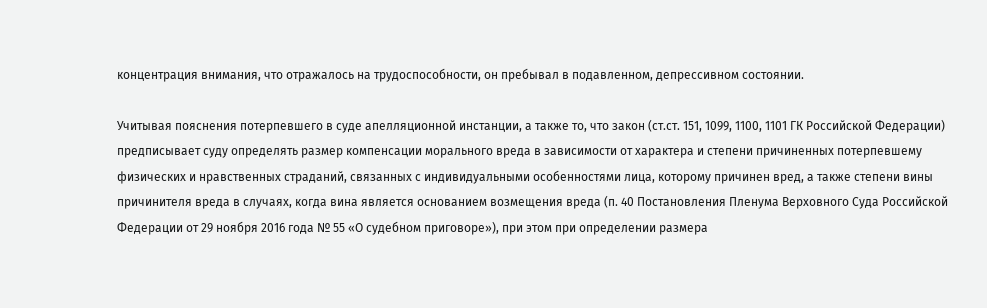концентрация внимания, что отражалось на трудоспособности, он пребывал в подавленном, депрессивном состоянии.

Учитывая пояснения потерпевшего в суде апелляционной инстанции, а также то, что закон (ст.ст. 151, 1099, 1100, 1101 ГК Российской Федерации) предписывает суду определять размер компенсации морального вреда в зависимости от характера и степени причиненных потерпевшему физических и нравственных страданий, связанных с индивидуальными особенностями лица, которому причинен вред, а также степени вины причинителя вреда в случаях, когда вина является основанием возмещения вреда (п. 40 Постановления Пленума Верховного Суда Российской Федерации от 29 ноября 2016 года № 55 «О судебном приговоре»), при этом при определении размера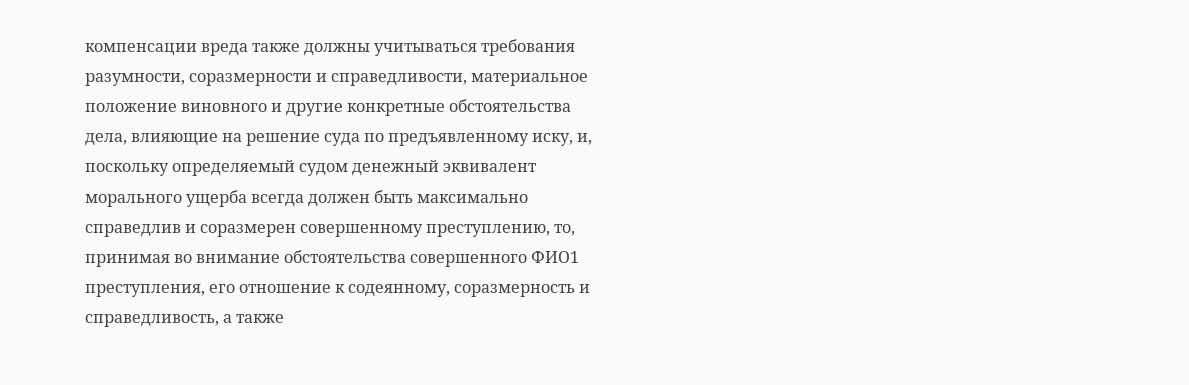компенсации вреда также должны учитываться требования разумности, соразмерности и справедливости, материальное положение виновного и другие конкретные обстоятельства дела, влияющие на решение суда по предъявленному иску, и, поскольку определяемый судом денежный эквивалент морального ущерба всегда должен быть максимально справедлив и соразмерен совершенному преступлению, то, принимая во внимание обстоятельства совершенного ФИО1 преступления, его отношение к содеянному, соразмерность и справедливость, а также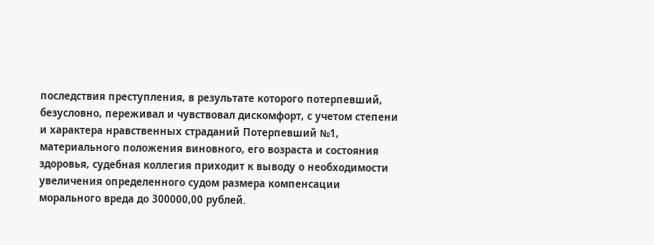последствия преступления, в результате которого потерпевший, безусловно, переживал и чувствовал дискомфорт, с учетом степени и характера нравственных страданий Потерпевший №1, материального положения виновного, его возраста и состояния здоровья, судебная коллегия приходит к выводу о необходимости увеличения определенного судом размера компенсации морального вреда до 300000,00 рублей.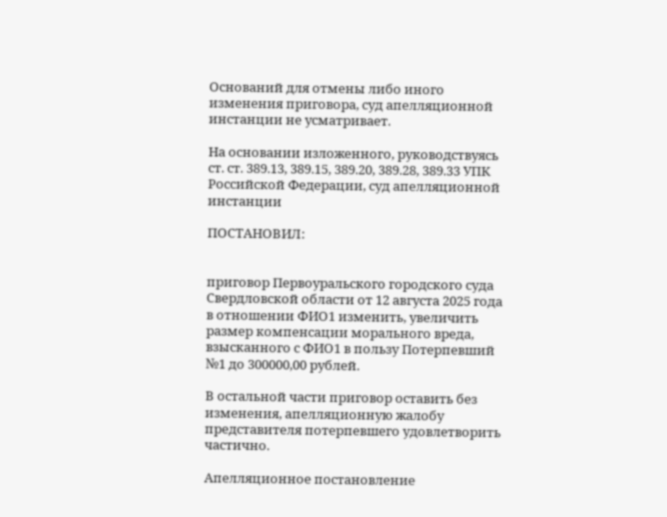Оснований для отмены либо иного изменения приговора, суд апелляционной инстанции не усматривает.

На основании изложенного, руководствуясь ст. ст. 389.13, 389.15, 389.20, 389.28, 389.33 УПК Российской Федерации, суд апелляционной инстанции

ПОСТАНОВИЛ:


приговор Первоуральского городского суда Свердловской области от 12 августа 2025 года в отношении ФИО1 изменить, увеличить размер компенсации морального вреда, взысканного с ФИО1 в пользу Потерпевший №1 до 300000,00 рублей.

В остальной части приговор оставить без изменения, апелляционную жалобу представителя потерпевшего удовлетворить частично.

Апелляционное постановление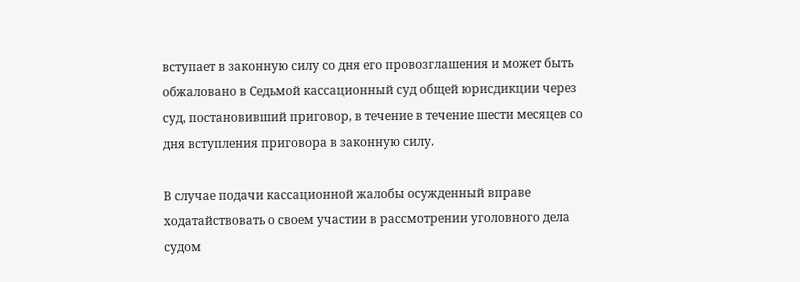вступает в законную силу со дня его провозглашения и может быть обжаловано в Седьмой кассационный суд общей юрисдикции через суд, постановивший приговор, в течение в течение шести месяцев со дня вступления приговора в законную силу.

В случае подачи кассационной жалобы осужденный вправе ходатайствовать о своем участии в рассмотрении уголовного дела судом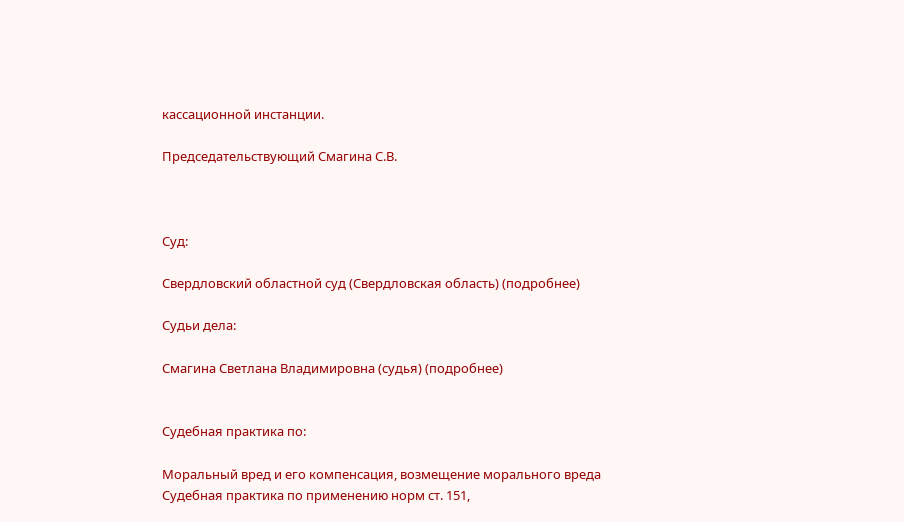кассационной инстанции.

Председательствующий Смагина С.В.



Суд:

Свердловский областной суд (Свердловская область) (подробнее)

Судьи дела:

Смагина Светлана Владимировна (судья) (подробнее)


Судебная практика по:

Моральный вред и его компенсация, возмещение морального вреда
Судебная практика по применению норм ст. 151,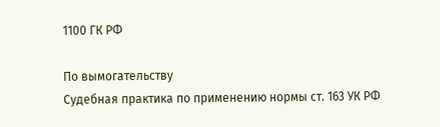1100 ГК РФ

По вымогательству
Судебная практика по применению нормы ст. 163 УК РФ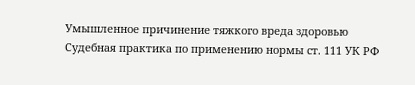Умышленное причинение тяжкого вреда здоровью
Судебная практика по применению нормы ст. 111 УК РФ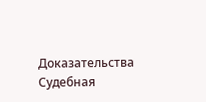Доказательства
Судебная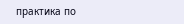практика по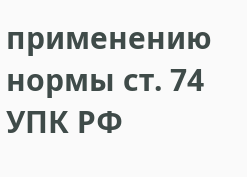применению нормы ст. 74 УПК РФ